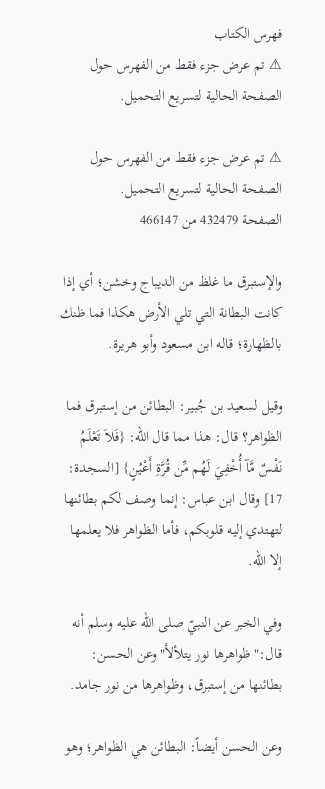فهرس الكتاب
⚠ تم عرض جزء فقط من الفهرس حول الصفحة الحالية لتسريع التحميل.

⚠ تم عرض جزء فقط من الفهرس حول الصفحة الحالية لتسريع التحميل.
الصفحة 432479 من 466147

والإستبرق ما غلظ من الديباج وخشن؛ أي إذا كانت البطانة التي تلي الأرض هكذا فما ظنك بالظهارة؛ قاله ابن مسعود وأبو هريرة.

وقيل لسعيد بن جُبير: البطائن من إستبرق فما الظواهر؟ قال: هذا مما قال الله: {فَلاَ تَعْلَمُ نَفْسٌ مَّآ أُخْفِيَ لَهُم مِّن قُرَّةِ أَعْيُنٍ} [السجدة: 17] وقال ابن عباس: إنما وصف لكم بطائنها لتهتدي إليه قلوبكم، فأما الظواهر فلا يعلمها إلا الله.

وفي الخبر عن النبيّ صلى الله عليه وسلم أنه قال:"ظواهرها نور يتلألأ"وعن الحسن: بطائنها من إستبرق، وظواهرها من نور جامد.

وعن الحسن أيضاً: البطائن هي الظواهر؛ وهو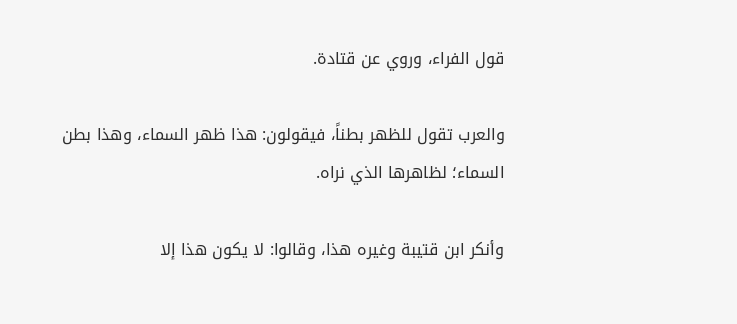قول الفراء، وروي عن قتادة.

والعرب تقول للظهر بطناً، فيقولون: هذا ظهر السماء، وهذا بطن السماء؛ لظاهرها الذي نراه.

وأنكر ابن قتيبة وغيره هذا، وقالوا: لا يكون هذا إلا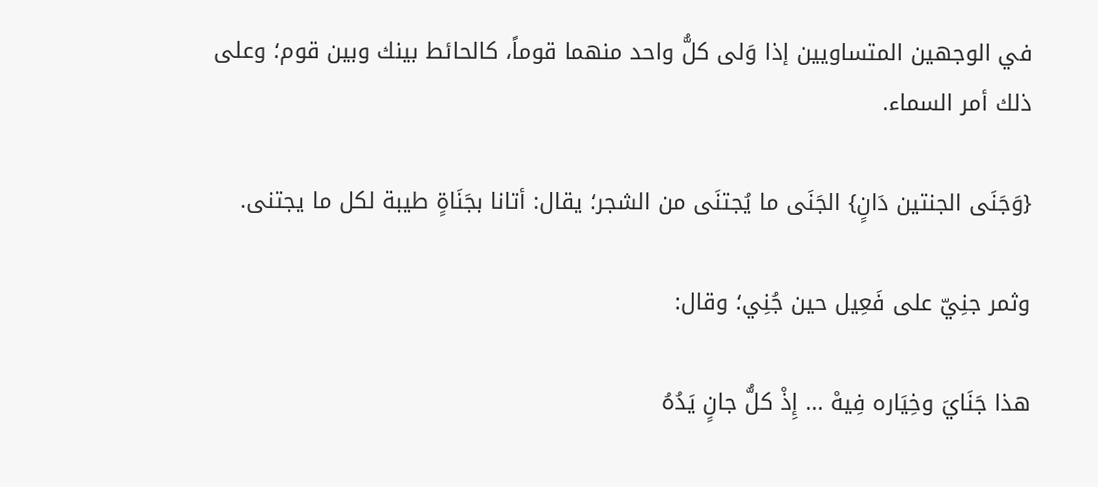في الوجهين المتساويين إذا وَلى كلُّ واحد منهما قوماً، كالحائط بينك وبين قوم؛ وعلى ذلك أمر السماء.

{وَجَنَى الجنتين دَانٍ} الجَنَى ما يُجتنَى من الشجر؛ يقال: أتانا بجَنَاةٍ طيبة لكل ما يجتنى.

وثمر جنِيّ على فَعِيل حين جُنِي؛ وقال:

هذا جَنَايَ وخِيَاره فِيهْ ... إِذْ كلُّ جانٍ يَدُهُ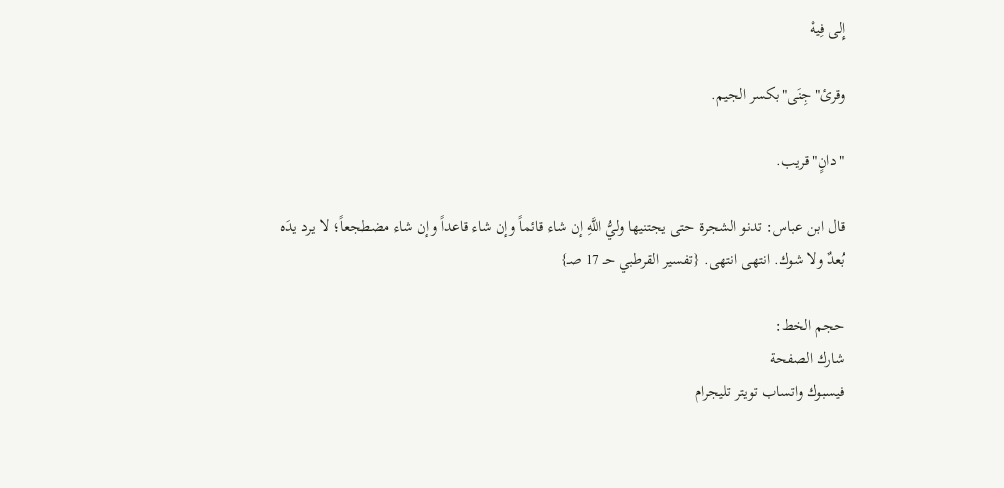إِلى فِيهْ

وقرئ"جِنَى"بكسر الجيم.

"دانٍ"قريب.

قال ابن عباس: تدنو الشجرة حتى يجتنيها وليُّ اللَّهِ إن شاء قائماً وإن شاء قاعداً وإن شاء مضطجعاً؛ لا يرد يدَه بُعدٌ ولا شوك. انتهى انتهى. {تفسير القرطبي حـ 17 صـ}

حجم الخط:
شارك الصفحة
فيسبوك واتساب تويتر تليجرام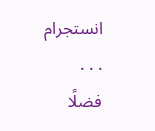انستجرام
. . .
فضلًا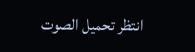انتظر تحميل الصوت